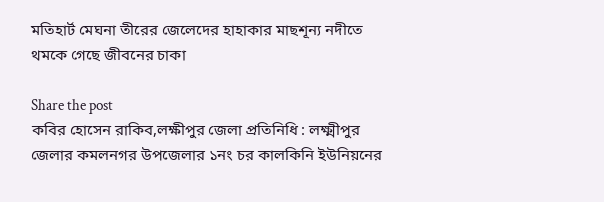মতিহার্ট মেঘনা তীরের জেলেদের হাহাকার মাছশূন্য নদীতে থমকে গেছে জীবনের চাকা

Share the post
কবির হোসেন রাকিব,লক্ষীপুর জেলা প্রতিনিধি : লক্ষ্মীপুর জেলার কমলনগর উপজেলার ১নং চর কালকিনি ইউনিয়নের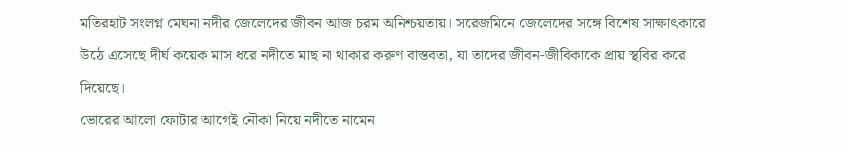মতিরহাট সংলগ্ন মেঘনা নদীর জেলেদের জীবন আজ চরম অনিশ্চয়তায়। সরেজমিনে জেলেদের সঙ্গে বিশেষ সাক্ষাৎকারে উঠে এসেছে দীর্ঘ কয়েক মাস ধরে নদীতে মাছ না থাকার করুণ বাস্তবতা, যা তাদের জীবন-জীবিকাকে প্রায় স্থবির করে দিয়েছে।
ভোরের আলো ফোটার আগেই নৌকা নিয়ে নদীতে নামেন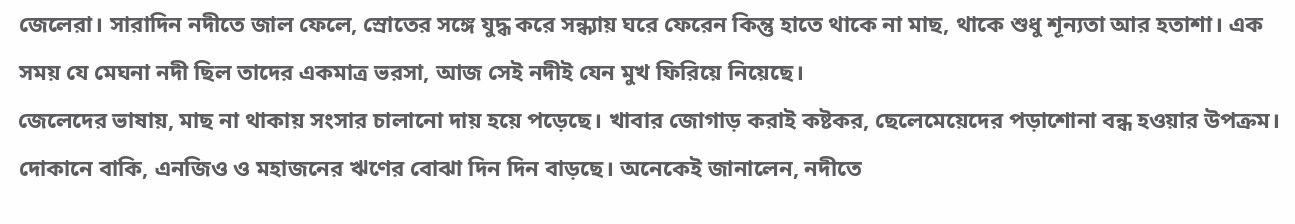জেলেরা। সারাদিন নদীতে জাল ফেলে, স্রোতের সঙ্গে যুদ্ধ করে সন্ধ্যায় ঘরে ফেরেন কিন্তু হাতে থাকে না মাছ, থাকে শুধু শূন্যতা আর হতাশা। এক সময় যে মেঘনা নদী ছিল তাদের একমাত্র ভরসা, আজ সেই নদীই যেন মুখ ফিরিয়ে নিয়েছে।
জেলেদের ভাষায়, মাছ না থাকায় সংসার চালানো দায় হয়ে পড়েছে। খাবার জোগাড় করাই কষ্টকর, ছেলেমেয়েদের পড়াশোনা বন্ধ হওয়ার উপক্রম। দোকানে বাকি, এনজিও ও মহাজনের ঋণের বোঝা দিন দিন বাড়ছে। অনেকেই জানালেন, নদীতে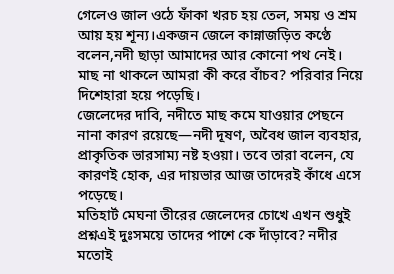গেলেও জাল ওঠে ফাঁকা খরচ হয় তেল, সময় ও শ্রম আয় হয় শূন্য।একজন জেলে কান্নাজড়িত কণ্ঠে বলেন,নদী ছাড়া আমাদের আর কোনো পথ নেই। মাছ না থাকলে আমরা কী করে বাঁচব? পরিবার নিয়ে দিশেহারা হয়ে পড়েছি।
জেলেদের দাবি, নদীতে মাছ কমে যাওয়ার পেছনে নানা কারণ রয়েছে—নদী দূষণ, অবৈধ জাল ব্যবহার, প্রাকৃতিক ভারসাম্য নষ্ট হওয়া। তবে তারা বলেন, যে কারণই হোক, এর দায়ভার আজ তাদেরই কাঁধে এসে পড়েছে।
মতিহার্ট মেঘনা তীরের জেলেদের চোখে এখন শুধুই প্রশ্নএই দুঃসময়ে তাদের পাশে কে দাঁড়াবে? নদীর মতোই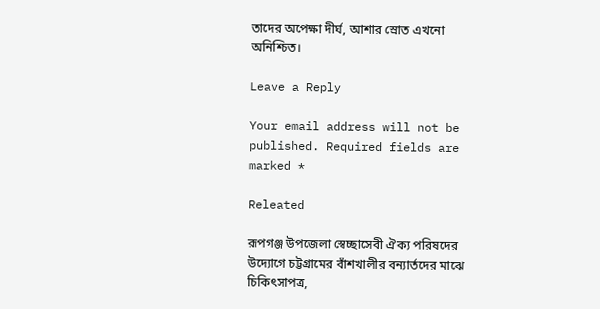তাদের অপেক্ষা দীর্ঘ, আশার স্রোত এখনো অনিশ্চিত।

Leave a Reply

Your email address will not be published. Required fields are marked *

Releated

রূপগঞ্জ উপজেলা স্বেচ্ছাসেবী ঐক্য পরিষদের উদ্যোগে চট্টগ্রামের বাঁশখালীর বন্যার্তদের মাঝে চিকিৎসাপত্র,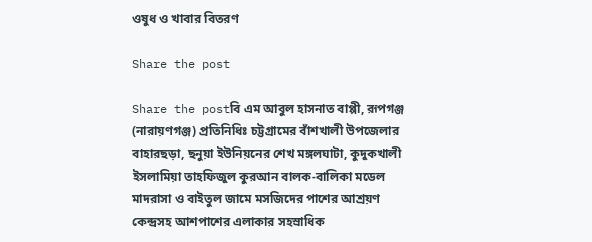ওষুধ ও খাবার বিতরণ

Share the post

Share the postবি এম আবুল হাসনাত বাপ্পী, রূপগঞ্জ (নারায়ণগঞ্জ) প্রতিনিধিঃ চট্টগ্রামের বাঁশখালী উপজেলার বাহারছড়া, ছনুয়া ইউনিয়নের শেখ মঙ্গলঘাটা, কুদুকখালী ইসলামিয়া তাহফিজুল কুরআন বালক-বালিকা মডেল মাদরাসা ও বাইতুল জামে মসজিদের পাশের আশ্রয়ণ কেন্দ্রসহ আশপাশের এলাকার সহস্রাধিক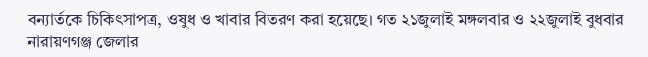বন্যার্তকে চিকিৎসাপত্র, ওষুধ ও খাবার বিতরণ করা হয়েছে। গত ২১জুলাই মঙ্গলবার ও ২২জুলাই বুধবার নারায়ণগঞ্জ জেলার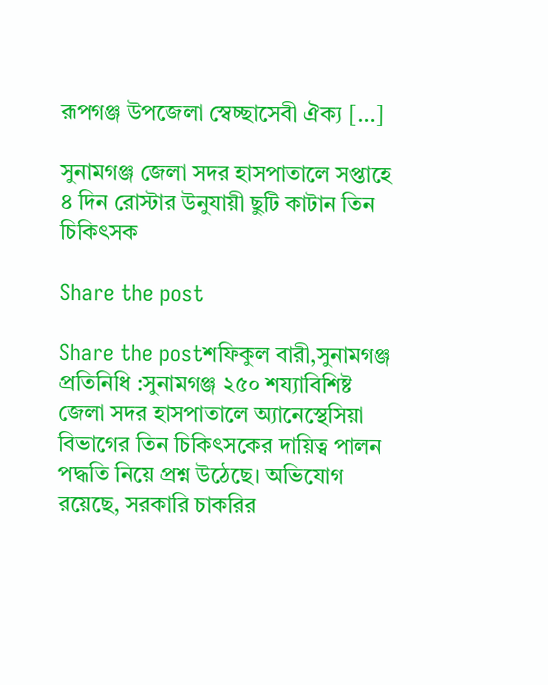রূপগঞ্জ উপজেলা স্বেচ্ছাসেবী ঐক্য […]

সুনামগঞ্জ জেলা সদর হাসপাতালে সপ্তাহে ৪ দিন রোস্টার উনুযায়ী ছুটি কাটান তিন চিকিৎসক

Share the post

Share the postশফিকুল বারী,সুনামগঞ্জ প্রতিনিধি :সুনামগঞ্জ ২৫০ শয্যাবিশিষ্ট জেলা সদর হাসপাতালে অ্যানেস্থেসিয়া বিভাগের তিন চিকিৎসকের দায়িত্ব পালন পদ্ধতি নিয়ে প্রশ্ন উঠেছে। অভিযোগ রয়েছে, সরকারি চাকরির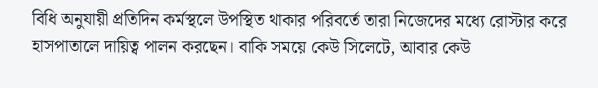বিধি অনুযায়ী প্রতিদিন কর্মস্থলে উপস্থিত থাকার পরিবর্তে তারা নিজেদের মধ্যে রোস্টার করে হাসপাতালে দায়িত্ব পালন করছেন। বাকি সময়ে কেউ সিলেটে, আবার কেউ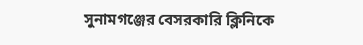সুনামগঞ্জের বেসরকারি ক্লিনিকে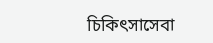চিকিৎসাসেবা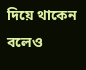দিয়ে থাকেন বলেও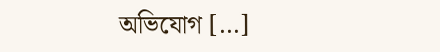অভিযোগ […]